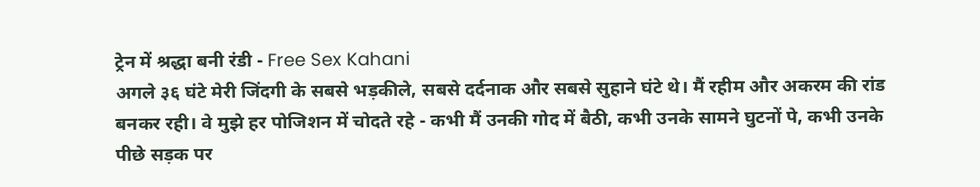ट्रेन में श्रद्धा बनी रंडी - Free Sex Kahani
अगले ३६ घंटे मेरी जिंदगी के सबसे भड़कीले, सबसे दर्दनाक और सबसे सुहाने घंटे थे। मैं रहीम और अकरम की रांड बनकर रही। वे मुझे हर पोजिशन में चोदते रहे - कभी मैं उनकी गोद में बैठी, कभी उनके सामने घुटनों पे, कभी उनके पीछे सड़क पर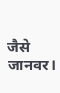जैसे जानवर।